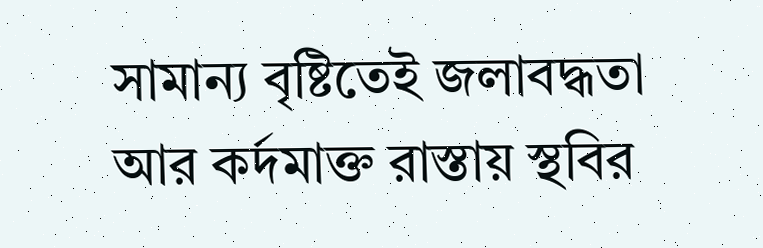সামান্য বৃষ্টিতেই জলাবদ্ধতা আর কর্দমাক্ত রাস্তায় স্থবির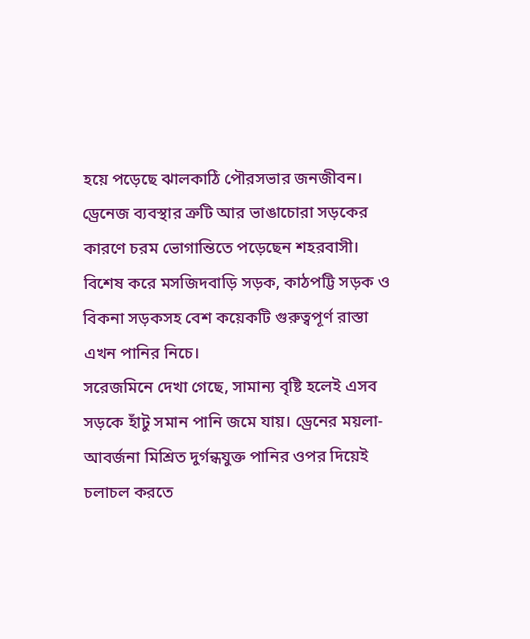হয়ে পড়েছে ঝালকাঠি পৌরসভার জনজীবন। ড্রেনেজ ব্যবস্থার ত্রুটি আর ভাঙাচোরা সড়কের কারণে চরম ভোগান্তিতে পড়েছেন শহরবাসী। বিশেষ করে মসজিদবাড়ি সড়ক, কাঠপট্টি সড়ক ও বিকনা সড়কসহ বেশ কয়েকটি গুরুত্বপূর্ণ রাস্তা এখন পানির নিচে।
সরেজমিনে দেখা গেছে, সামান্য বৃষ্টি হলেই এসব সড়কে হাঁটু সমান পানি জমে যায়। ড্রেনের ময়লা-আবর্জনা মিশ্রিত দুর্গন্ধযুক্ত পানির ওপর দিয়েই চলাচল করতে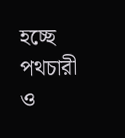হচ্ছে পথচারী ও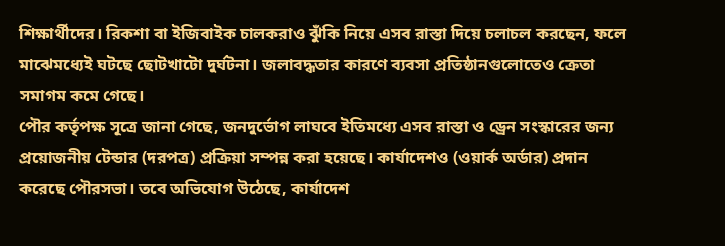শিক্ষার্থীদের। রিকশা বা ইজিবাইক চালকরাও ঝুঁকি নিয়ে এসব রাস্তা দিয়ে চলাচল করছেন, ফলে মাঝেমধ্যেই ঘটছে ছোটখাটো দুর্ঘটনা। জলাবদ্ধতার কারণে ব্যবসা প্রতিষ্ঠানগুলোতেও ক্রেতা সমাগম কমে গেছে।
পৌর কর্তৃপক্ষ সূত্রে জানা গেছে, জনদুর্ভোগ লাঘবে ইতিমধ্যে এসব রাস্তা ও ড্রেন সংস্কারের জন্য প্রয়োজনীয় টেন্ডার (দরপত্র) প্রক্রিয়া সম্পন্ন করা হয়েছে। কার্যাদেশও (ওয়ার্ক অর্ডার) প্রদান করেছে পৌরসভা। তবে অভিযোগ উঠেছে, কার্যাদেশ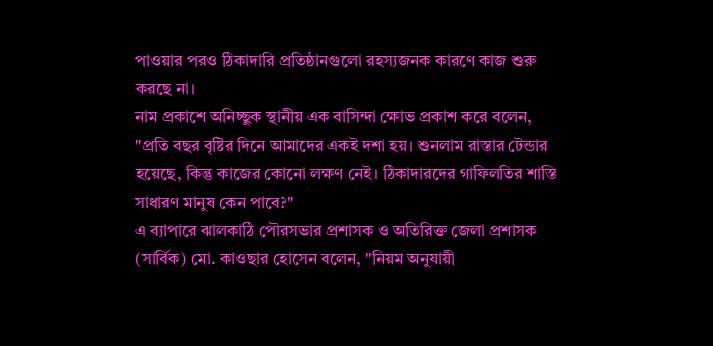পাওয়ার পরও ঠিকাদারি প্রতিষ্ঠানগুলো রহস্যজনক কারণে কাজ শুরু করছে না।
নাম প্রকাশে অনিচ্ছুক স্থানীয় এক বাসিন্দা ক্ষোভ প্রকাশ করে বলেন, "প্রতি বছর বৃষ্টির দিনে আমাদের একই দশা হয়। শুনলাম রাস্তার টেন্ডার হয়েছে, কিন্তু কাজের কোনো লক্ষণ নেই। ঠিকাদারদের গাফিলতির শাস্তি সাধারণ মানুষ কেন পাবে?"
এ ব্যাপারে ঝালকাঠি পৌরসভার প্রশাসক ও অতিরিক্ত জেলা প্রশাসক (সার্বিক) মো. কাওছার হোসেন বলেন, "নিয়ম অনুযায়ী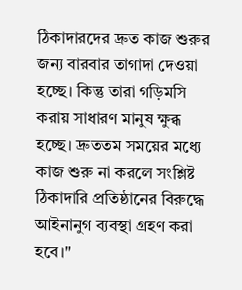ঠিকাদারদের দ্রুত কাজ শুরুর জন্য বারবার তাগাদা দেওয়া হচ্ছে। কিন্তু তারা গড়িমসি করায় সাধারণ মানুষ ক্ষুব্ধ হচ্ছে। দ্রুততম সময়ের মধ্যে কাজ শুরু না করলে সংশ্লিষ্ট ঠিকাদারি প্রতিষ্ঠানের বিরুদ্ধে আইনানুগ ব্যবস্থা গ্রহণ করা হবে।"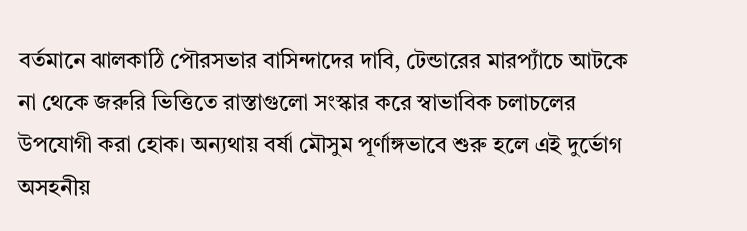বর্তমানে ঝালকাঠি পৌরসভার বাসিন্দাদের দাবি, টেন্ডারের মারপ্যাঁচে আটকে না থেকে জরুরি ভিত্তিতে রাস্তাগুলো সংস্কার করে স্বাভাবিক চলাচলের উপযোগী করা হোক। অন্যথায় বর্ষা মৌসুম পূর্ণাঙ্গভাবে শুরু হলে এই দুর্ভোগ অসহনীয়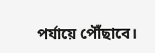পর্যায়ে পৌঁছাবে।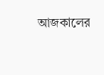আজকালের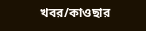খবর/কাওছার